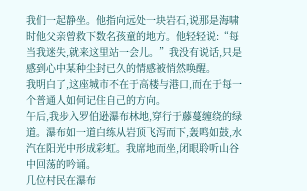我们一起静坐。他指向远处一块岩石,说那是海啸时他父亲曾救下数名孩童的地方。他轻轻说:“每当我迷失,就来这里站一会儿。”我没有说话,只是感到心中某种尘封已久的情感被悄然唤醒。
我明白了,这座城市不在于高楼与港口,而在于每一个普通人如何记住自己的方向。
午后,我步入罗伯逊瀑布林地,穿行于藤蔓缠绕的绿道。瀑布如一道白练从岩顶飞泻而下,轰鸣如鼓,水汽在阳光中形成彩虹。我席地而坐,闭眼聆听山谷中回荡的吟诵。
几位村民在瀑布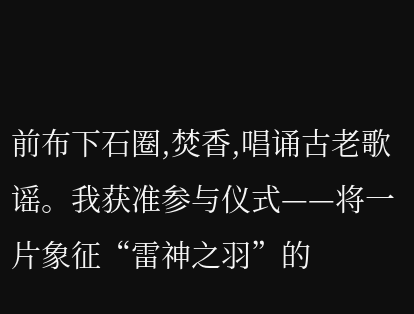前布下石圈,焚香,唱诵古老歌谣。我获准参与仪式——将一片象征“雷神之羽”的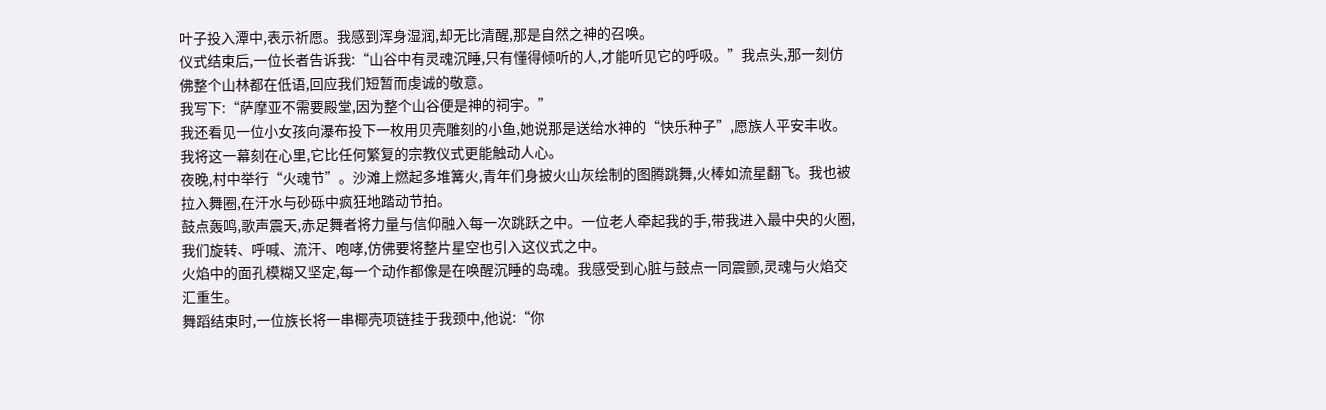叶子投入潭中,表示祈愿。我感到浑身湿润,却无比清醒,那是自然之神的召唤。
仪式结束后,一位长者告诉我:“山谷中有灵魂沉睡,只有懂得倾听的人,才能听见它的呼吸。”我点头,那一刻仿佛整个山林都在低语,回应我们短暂而虔诚的敬意。
我写下:“萨摩亚不需要殿堂,因为整个山谷便是神的祠宇。”
我还看见一位小女孩向瀑布投下一枚用贝壳雕刻的小鱼,她说那是送给水神的“快乐种子”,愿族人平安丰收。我将这一幕刻在心里,它比任何繁复的宗教仪式更能触动人心。
夜晚,村中举行“火魂节”。沙滩上燃起多堆篝火,青年们身披火山灰绘制的图腾跳舞,火棒如流星翻飞。我也被拉入舞圈,在汗水与砂砾中疯狂地踏动节拍。
鼓点轰鸣,歌声震天,赤足舞者将力量与信仰融入每一次跳跃之中。一位老人牵起我的手,带我进入最中央的火圈,我们旋转、呼喊、流汗、咆哮,仿佛要将整片星空也引入这仪式之中。
火焰中的面孔模糊又坚定,每一个动作都像是在唤醒沉睡的岛魂。我感受到心脏与鼓点一同震颤,灵魂与火焰交汇重生。
舞蹈结束时,一位族长将一串椰壳项链挂于我颈中,他说:“你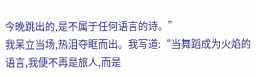今晚跳出的,是不属于任何语言的诗。”
我呆立当场,热泪夺眶而出。我写道:“当舞蹈成为火焰的语言,我便不再是旅人,而是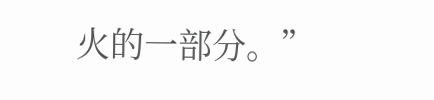火的一部分。”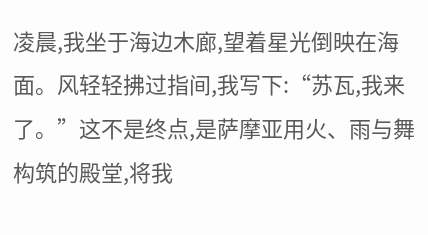凌晨,我坐于海边木廊,望着星光倒映在海面。风轻轻拂过指间,我写下:“苏瓦,我来了。”这不是终点,是萨摩亚用火、雨与舞构筑的殿堂,将我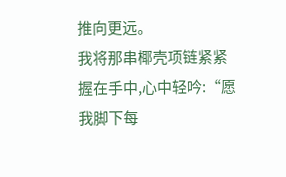推向更远。
我将那串椰壳项链紧紧握在手中,心中轻吟:“愿我脚下每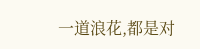一道浪花,都是对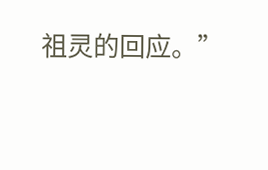祖灵的回应。”